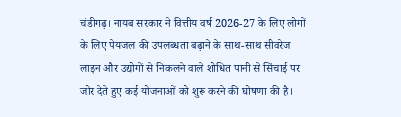चंडीगढ़। नायब सरकार ने वित्तीय वर्ष 2026-27 के लिए लोगों के लिए पेयजल की उपलब्धता बढ़ाने के साथ-साथ सीवरेज लाइन और उद्योगों से निकलने वाले शोधित पानी से सिंचाई पर जोर देते हुए कई योजनाओं को शुरू करने की घोषणा की है।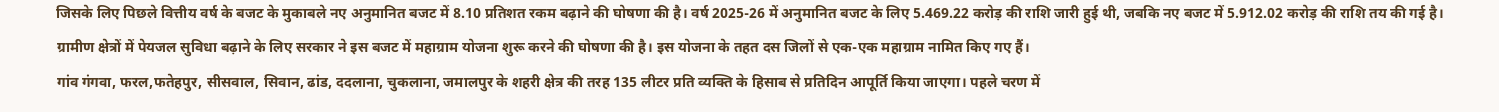जिसके लिए पिछले वित्तीय वर्ष के बजट के मुकाबले नए अनुमानित बजट में 8.10 प्रतिशत रकम बढ़ाने की घोषणा की है। वर्ष 2025-26 में अनुमानित बजट के लिए 5.469.22 करोड़ की राशि जारी हुई थी, जबकि नए बजट में 5.912.02 करोड़ की राशि तय की गई है।
ग्रामीण क्षेत्रों में पेयजल सुविधा बढ़ाने के लिए सरकार ने इस बजट में महाग्राम योजना शुरू करने की घोषणा की है। इस योजना के तहत दस जिलों से एक-एक महाग्राम नामित किए गए हैं।
गांव गंगवा, फरल,फतेहपुर, सीसवाल, सिवान, ढांड, ददलाना, चुकलाना, जमालपुर के शहरी क्षेत्र की तरह 135 लीटर प्रति व्यक्ति के हिसाब से प्रतिदिन आपूर्ति किया जाएगा। पहले चरण में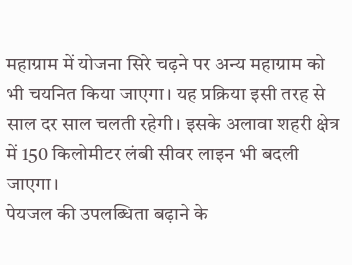महाग्राम में योजना सिरे चढ़ने पर अन्य महाग्राम को भी चयनित किया जाएगा। यह प्रक्रिया इसी तरह से साल दर साल चलती रहेगी। इसके अलावा शहरी क्षेत्र में 150 किलोमीटर लंबी सीवर लाइन भी बदली जाएगा।
पेयजल की उपलब्धिता बढ़ाने के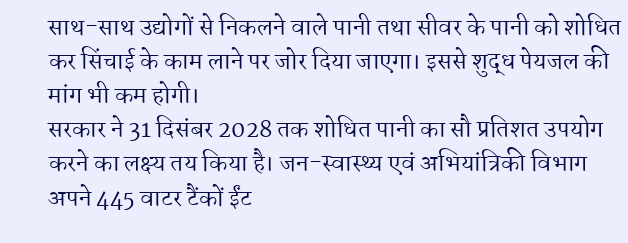साथ-साथ उद्योगों से निकलने वाले पानी तथा सीवर के पानी को शोधित कर सिंचाई के काम लाने पर जोर दिया जाएगा। इससे शुद्ध पेयजल की मांग भी कम होगी।
सरकार ने 31 दिसंबर 2028 तक शोधित पानी का सौ प्रतिशत उपयोग करने का लक्ष्य तय किया है। जन-स्वास्थ्य एवं अभियांत्रिकी विभाग अपने 445 वाटर टैंकों ईंट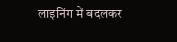लाइनिंग में बदलकर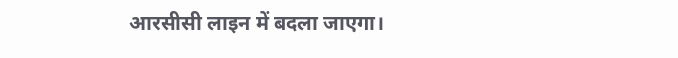आरसीसी लाइन में बदला जाएगा।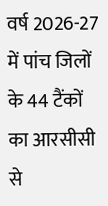वर्ष 2026-27 में पांच जिलों के 44 टैंकों का आरसीसी से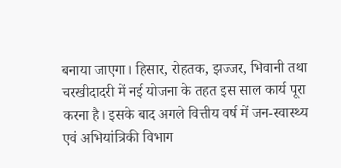बनाया जाएगा। हिसार, रोहतक, झज्जर, भिवानी तथा चरखीदादरी में नई योजना के तहत इस साल कार्य पूरा करना है। इसके बाद अगले वित्तीय वर्ष में जन-स्वास्थ्य एवं अभियांत्रिकी विभाग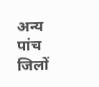अन्य पांच जिलों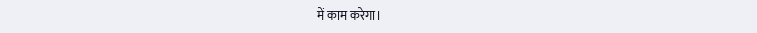में काम करेगा।